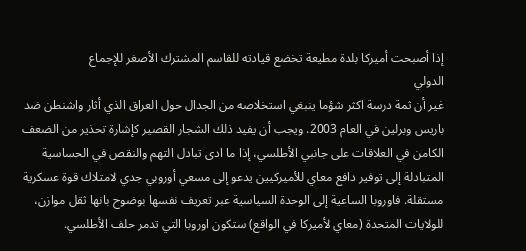إذا أصبحت أميركا بلدة مطيعة تخضع قيادته للقاسم المشترك الأصغر للإجماع
الدولي
غير أن ثمة درسة اكثر شؤما ينبغي استخلاصه من الجدال حول العراق الذي أثار واشنطن ضد باريس وبرلين في العام 2003. ويجب أن يفيد ذلك الشجار القصير كإشارة تحذير من الضعف الكامن في العلاقات على جانبي الأطلسي، إذا ما ادى تبادل التهم والنقص في الحساسية المتبادلة إلى توفير دافع معاي للأميركيين يدعو إلى مسعي أوروبي جدي لامتلاك قوة عسكرية مستقلة. فاوروبا الساعية إلى الوحدة السياسية عبر تعريف نفسها بوضوح بانها ثقل موازن، للولايات المتحدة (معاي لأميركا في الواقع) ستكون اوروبا التي تدمر حلف الأطلسي.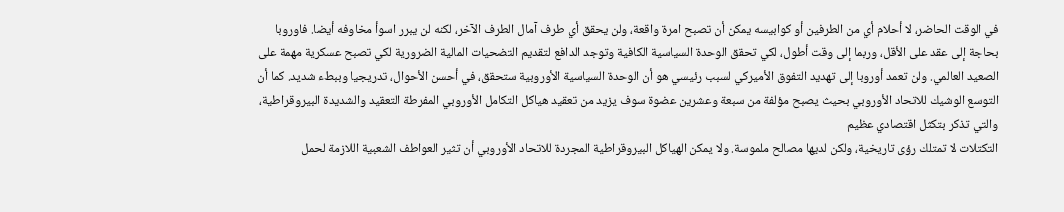في الوقت الحاضر، لا أحلام أي من الطرفين أو كوابيسه يمكن أن تصبح امرة واقعة، ولن يحقق أي طرف آمال الطرف الآخر، لكنه لن يبرر اسوأ مخاوفه أيضا. فاوروبا بحاجة إلى عقد على الأقل، وربما إلى وقت أطول، لكي تحقق الوحدة السياسية الكافية وتوجد الدافع لتقديم التضحيات المالية الضرورية لكي تصبح عسكرية مهمة على الصعيد العالمي. ولن تعمد أوروبا إلى تهديد التفوق الأميركي لسبب رئيسي هو أن الوحدة السياسية الأوروبية ستحقق، في أحسن الأحوال، تدريجيا وببطء شديد. كما أن التوسع الوشيك للاتحاد الأوروبي بحيث يصبح مؤلفة من سبعة وعشرين عضوة سوف يزيد من تعقيد هياكل التكامل الأوروبي المفرطة التعقيد والشديدة البيروقراطية، والتي تذكر بتكثل اقتصادي عظيم
التكتلات لا تمتلك رؤى تاريخية، ولكن لديها مصالح ملموسة. ولا يمكن الهياكل البيروقراطية المجردة للاتحاد الأوروبي أن تثير العواطف الشعبية اللازمة لحمل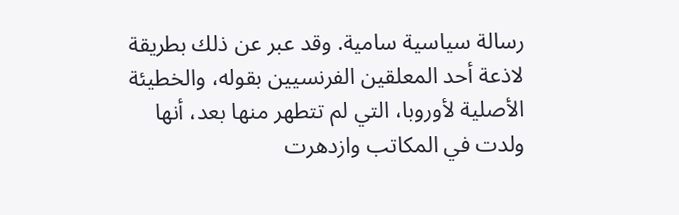رسالة سياسية سامية. وقد عبر عن ذلك بطريقة لاذعة أحد المعلقين الفرنسيين بقوله، والخطيئة الأصلية لأوروبا، التي لم تتطهر منها بعد، أنها ولدت في المكاتب وازدهرت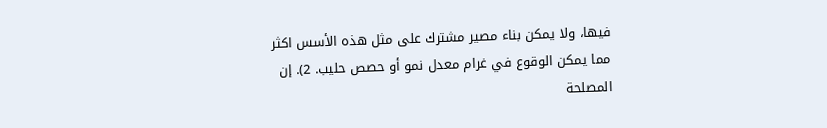فيها، ولا يمكن بناء مصير مشترك على مثل هذه الأسس اكثر مما يمكن الوقوع في غرام معدل نمو أو حصص حليب. 2). إن المصلحة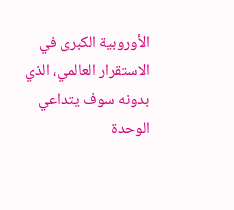الأوروبية الكبرى في الاستقرار العالمي، الذي بدونه سوف يتداعي
الوحدة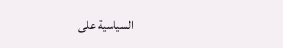السياسية على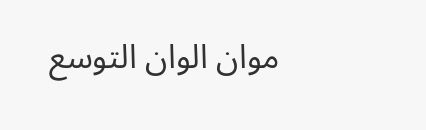موان الوان التوسع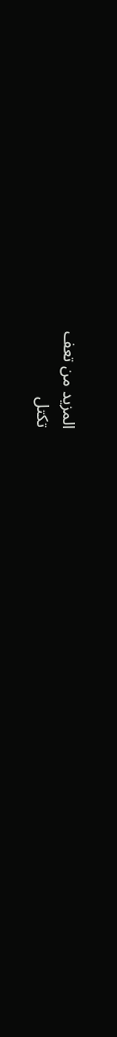المزيد من تعف
تكتل